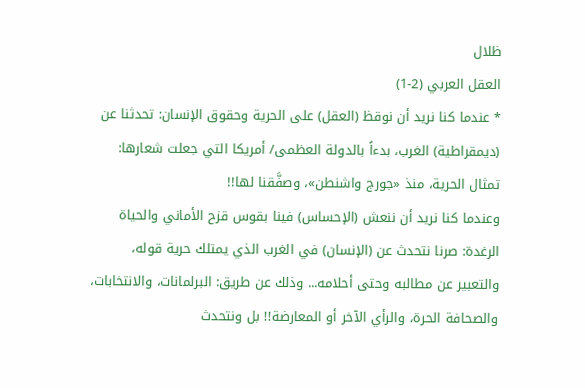ظلال
العقل العربي (2-1)
* عندما كنا نريد أن نوقظ (العقل) على الحرية وحقوق الإنسان: تحدثنا عن (ديمقراطية) الغرب، بدءاً بالدولة العظمى/ أمريكا التي جعلت شعارها: تمثال الحرية، منذ «جورج واشنطن»، وصفَّقنا لها!!
وعندما كنا نريد أن ننعش (الإحساس) فينا بقوس قزح الأماني والحياة الرغدة: صرنا نتحدث عن (الإنسان) في الغرب الذي يمتلك حرية قوله، والتعبير عن مطالبه وحتى أحلامه... وذلك عن طريق: البرلمانات، والانتخابات، والصحافة الحرة، والرأي الآخر أو المعارضة!! بل ونتحدث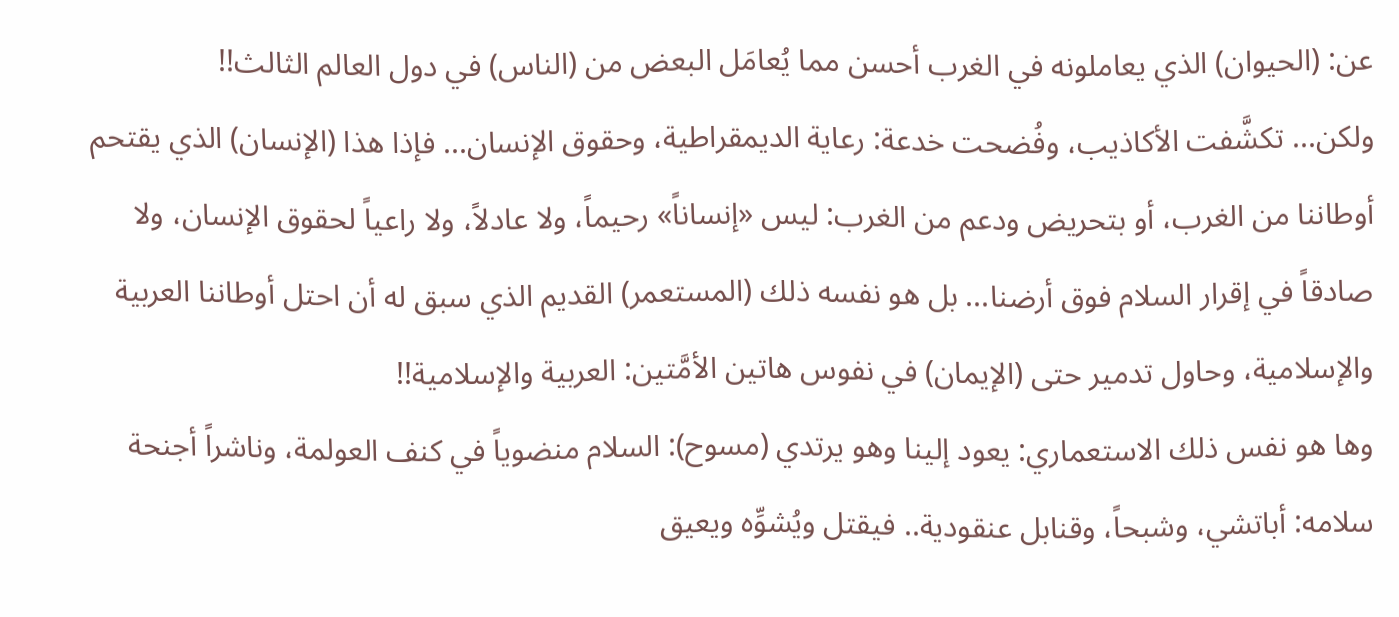عن: (الحيوان) الذي يعاملونه في الغرب أحسن مما يُعامَل البعض من (الناس) في دول العالم الثالث!!
ولكن... تكشَّفت الأكاذيب، وفُضحت خدعة: رعاية الديمقراطية، وحقوق الإنسان... فإذا هذا (الإنسان) الذي يقتحم أوطاننا من الغرب، أو بتحريض ودعم من الغرب: ليس «إنساناً» رحيماً، ولا عادلاً، ولا راعياً لحقوق الإنسان، ولا صادقاً في إقرار السلام فوق أرضنا... بل هو نفسه ذلك (المستعمر) القديم الذي سبق له أن احتل أوطاننا العربية والإسلامية، وحاول تدمير حتى (الإيمان) في نفوس هاتين الأمَّتين: العربية والإسلامية!!
وها هو نفس ذلك الاستعماري: يعود إلينا وهو يرتدي (مسوح): السلام منضوياً في كنف العولمة، وناشراً أجنحة سلامه: أباتشي، وشبحاً، وقنابل عنقودية.. فيقتل ويُشوِّه ويعيق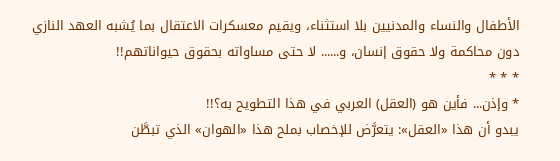الأطفال والنساء والمدنيين بلا استثناء، ويقيم معسكرات الاعتقال بما يُشبه العهد النازي دون محاكمة ولا حقوق إنسان، و...... لا حتى مساواته بحقوق حيواناتهم!!
* * *
* وإذن... فأين هو (العقل) العربي في هذا التطويح به؟!!
يبدو أن هذا «العقل»: يتعرَّض للإخصاب بملح هذا «الهوان» الذي تبطَّن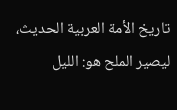تاريخ الأمة العربية الحديث، ليصير الملح هو: الليل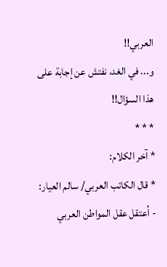العربي!!
و... في الغد، نفتش عن إجابة على هذا السؤال!!
* * *
* آخر الكلام:
* قال الكاتب العربي/ سالم العيار:
- اُعتقل عقل المواطن العربي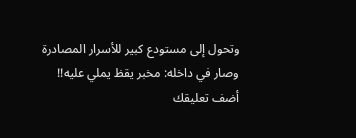وتحول إلى مستودع كبير للأسرار المصادرة
وصار في داخله: مخبر يقظ يملي عليه!!
أضف تعليقك